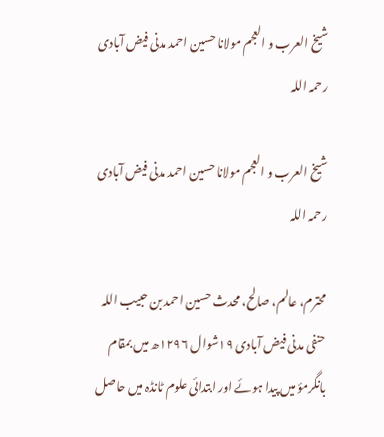شیخ العرب و العجم مولانا حسین احمد مدنی فیض آبادی رحمہ اللہ

شیخ العرب و العجم مولانا حسین احمد مدنی فیض آبادی رحمہ اللہ

محترم، عالم، صالح، محدث حسین احمد بن حبیب اللہ حنفی مدنی فیض آبادی ۱۹شوال ۱۲۹۶ھ میں بمقام بانگرمؤ میں پیدا ہوئے اور ابتدائی علوم ٹانڈہ میں حاصل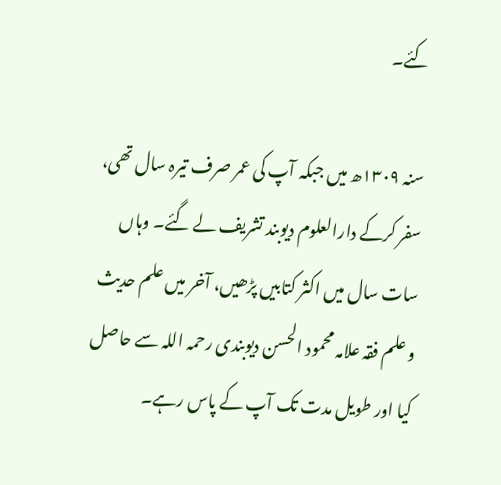کئے۔

سنہ ۱۳۰۹ھ میں جبکہ آپ کی عمر صرف تیرہ سال تھی، سفر کرکے دارالعلوم دیوبند تشریف لے گئے۔ وہاں سات سال میں اکثر کتابیں پڑھیں، آخر میں علم حدیث و علم فقہ علامہ محمود الحسن دیوبندی رحمہ اللہ سے حاصل کیا اور طویل مدت تک آپ کے پاس رہے۔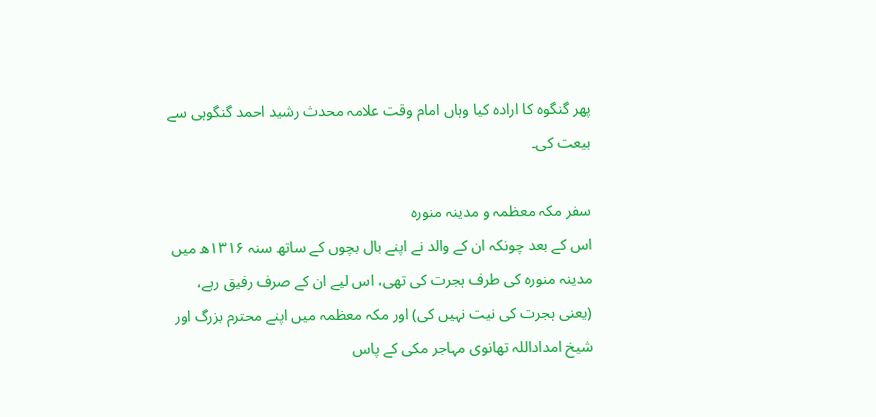پھر گنگوہ کا ارادہ کیا وہاں امام وقت علامہ محدث رشید احمد گنگوہی سے بیعت کی۔

سفر مکہ معظمہ و مدینہ منورہ
اس کے بعد چونکہ ان کے والد نے اپنے بال بچوں کے ساتھ سنہ ۱۳۱۶ھ میں مدینہ منورہ کی طرف ہجرت کی تھی، اس لیے ان کے صرف رفیق رہے، (یعنی ہجرت کی نیت نہیں کی) اور مکہ معظمہ میں اپنے محترم بزرگ اور شیخ امداداللہ تھانوی مہاجر مکی کے پاس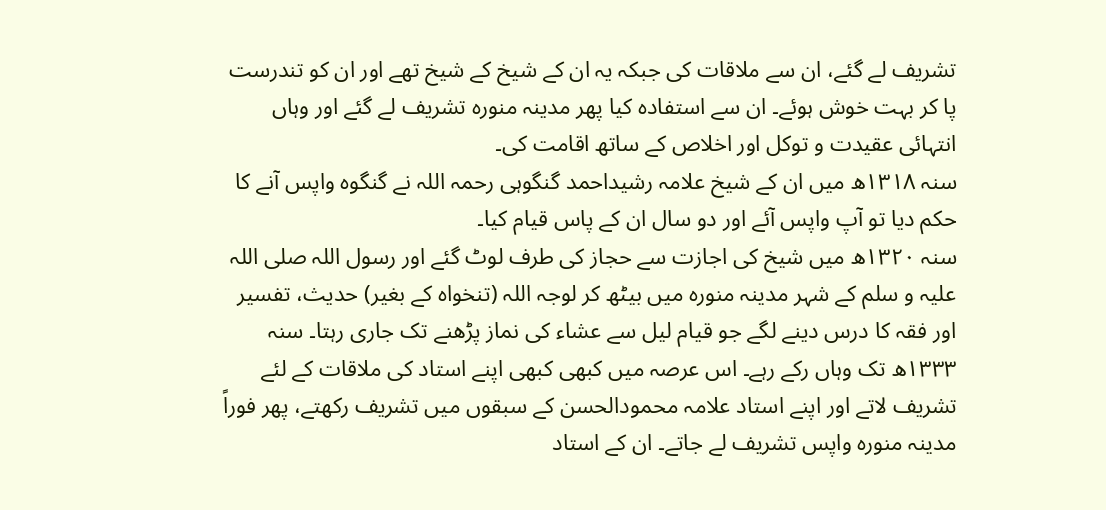تشریف لے گئے، ان سے ملاقات کی جبکہ یہ ان کے شیخ کے شیخ تھے اور ان کو تندرست پا کر بہت خوش ہوئے۔ ان سے استفادہ کیا پھر مدینہ منورہ تشریف لے گئے اور وہاں انتہائی عقیدت و توکل اور اخلاص کے ساتھ اقامت کی۔
سنہ ۱۳۱۸ھ میں ان کے شیخ علامہ رشیداحمد گنگوہی رحمہ اللہ نے گنگوہ واپس آنے کا حکم دیا تو آپ واپس آئے اور دو سال ان کے پاس قیام کیا۔
سنہ ۱۳۲۰ھ میں شیخ کی اجازت سے حجاز کی طرف لوٹ گئے اور رسول اللہ صلی اللہ علیہ و سلم کے شہر مدینہ منورہ میں بیٹھ کر لوجہ اللہ (تنخواہ کے بغیر) حدیث، تفسیر اور فقہ کا درس دینے لگے جو قیام لیل سے عشاء کی نماز پڑھنے تک جاری رہتا۔ سنہ ۱۳۳۳ھ تک وہاں رکے رہے۔ اس عرصہ میں کبھی کبھی اپنے استاد کی ملاقات کے لئے تشریف لاتے اور اپنے استاد علامہ محمودالحسن کے سبقوں میں تشریف رکھتے، پھر فوراً مدینہ منورہ واپس تشریف لے جاتے۔ ان کے استاد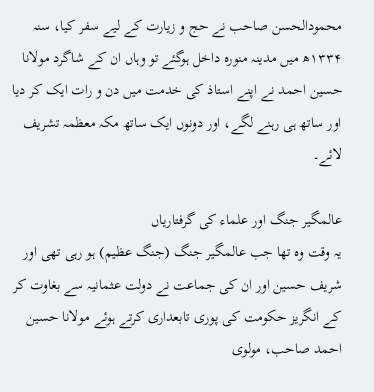محمودالحسن صاحب نے حج و زیارت کے لیے سفر کیا، سنہ ۱۳۳۴ھ میں مدینہ منورہ داخل ہوگئے تو وہاں ان کے شاگرد مولانا حسین احمد نے اپنے استاذ کی خدمت میں دن و رات ایک کر دیا اور ساتھ ہی رہنے لگے، اور دونوں ایک ساتھ مکہ معظمہ تشریف لائے۔

عالمگیر جنگ اور علماء کی گرفتاریاں
یہ وقت وہ تھا جب عالمگیر جنگ (جنگ عظیم) ہو رہی تھی اور شریف حسین اور ان کی جماعت نے دولت عثمانیہ سے بغاوت کر کے انگریز حکومت کی پوری تابعداری کرتے ہوئے مولانا حسین احمد صاحب، مولوی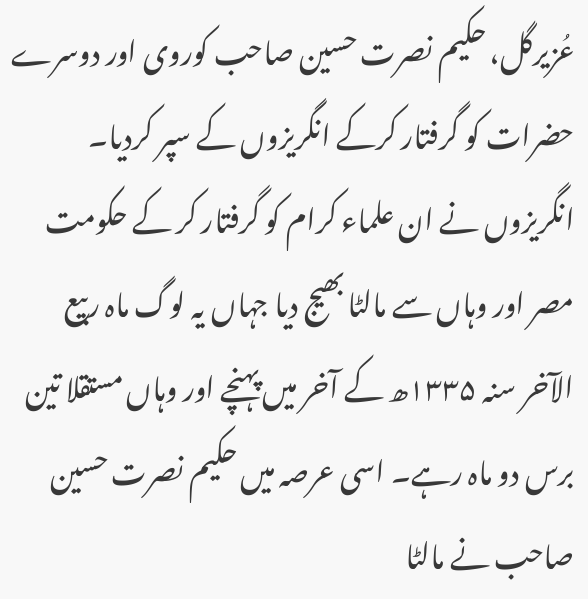عُزیرگل، حکیم نصرت حسین صاحب کوروی اور دوسرے حضرات کو گرفتار کرکے انگریزوں کے سپر کردیا۔ انگریزوں نے ان علماء کرام کو گرفتار کر کے حکومت مصر اور وہاں سے مالٹا بھیج دیا جہاں یہ لوگ ماہ ربیع الآخر سنہ ۱۳۳۵ھ کے آخر میں پہنچے اور وہاں مستقلا تین برس دو ماہ رہے۔ اسی عرصہ میں حکیم نصرت حسین صاحب نے مالٹا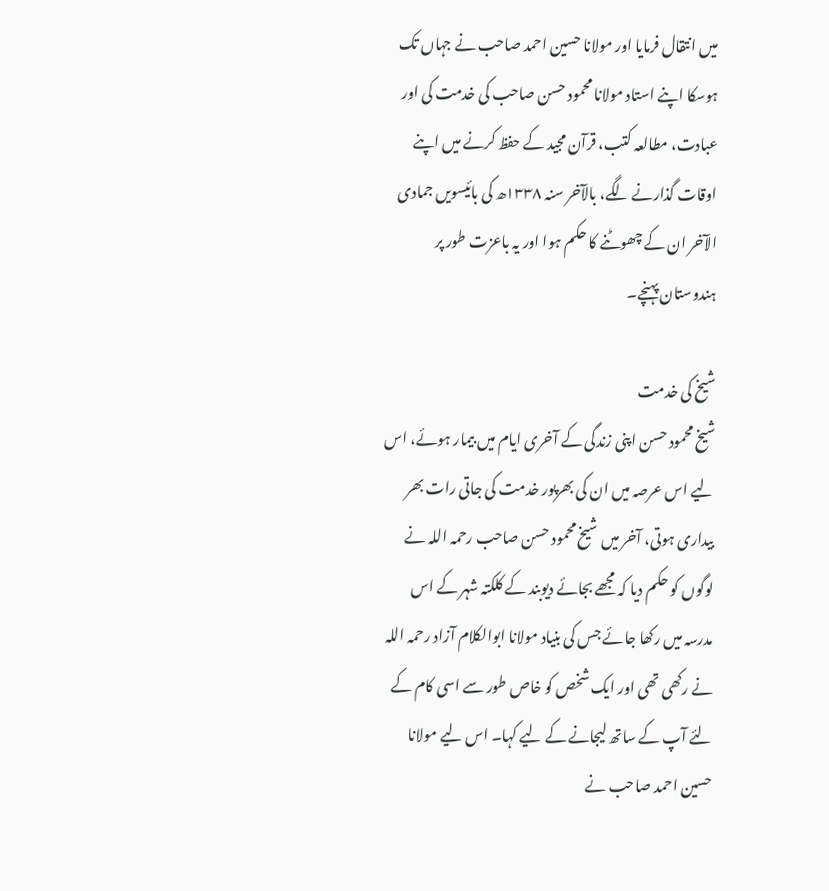میں انتقال فرمایا اور مولانا حسین احمد صاحب نے جہاں تک ہوسکا اپنے استاد مولانا محمود حسن صاحب کی خدمت کی اور عبادت، مطالعہ کتب، قرآن مجید کے حفظ کرنے میں اپنے اوقات گذارنے لگے، بالآخر سنہ ۱۳۳۸ھ کی بائیسویں جمادی الآخر ان کے چھوٹنے کا حکم ہوا اور یہ باعزت طور پر ہندوستان پہنچے۔

شیخ کی خدمت
شیخ محمود حسن اپنی زندگی کے آخری ایام میں بیمار ہوئے، اس لیے اس عرصہ میں ان کی بھرپور خدمت کی جاتی رات بھر بیداری ہوتی، آخر میں شیخ محمود حسن صاحب رحمہ اللہ نے لوگوں کو حکم دیا کہ مجھے بجائے دیوبند کے کلکتہ شہر کے اس مدرسہ میں رکھا جائے جس کی بنیاد مولانا ابوالکلام آزاد رحمہ اللہ نے رکھی تھی اور ایک شخص کو خاص طور سے اسی کام کے لئے آپ کے ساتھ لیجانے کے لیے کہا۔ اس لیے مولانا حسین احمد صاحب نے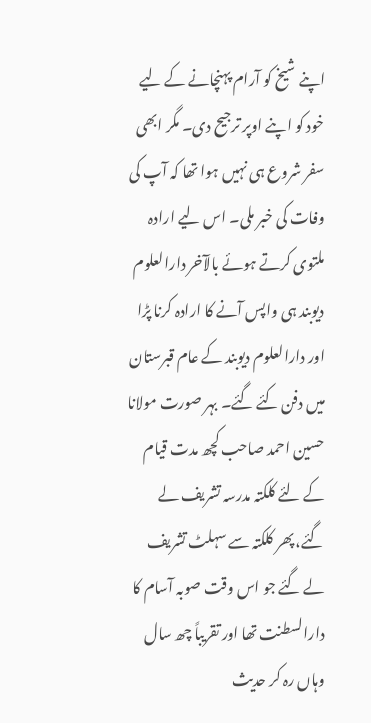اپنے شیخ کو آرام پہنچانے کے لیے خود کو اپنے اوپر ترجیح دی۔ مگر ابھی سفر شروع ہی نہیں ہوا تھا کہ آپ کی وفات کی خبر ملی۔ اس لیے ارادہ ملتوی کرتے ہوئے بالآخر دارالعلوم دیوبند ہی واپس آنے کا ارادہ کرنا پڑا اور دارالعلوم دیوبند کے عام قبرستان میں دفن کئے گئے۔ بہر صورت مولانا حسین احمد صاحب کچھ مدت قیام کے لئے کلکتہ مدرسہ تشریف لے گئے، پھر کلکتہ سے سہلٹ تشریف لے گئے جو اس وقت صوبہ آسام کا دارالسطنت تھا اور تقریباً چھ سال وہاں رہ کر حدیث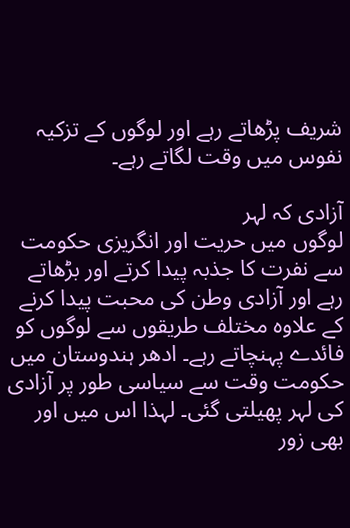شریف پڑھاتے رہے اور لوگوں کے تزکیہ نفوس میں وقت لگاتے رہے۔

آزادی کہ لہر
لوگوں میں حریت اور انگریزی حکومت سے نفرت کا جذبہ پیدا کرتے اور بڑھاتے رہے اور آزادی وطن کی محبت پیدا کرنے کے علاوہ مختلف طریقوں سے لوگوں کو فائدے پہنچاتے رہے۔ ادھر ہندوستان میں حکومت وقت سے سیاسی طور پر آزادی کی لہر پھیلتی گئی۔ لہذا اس میں اور بھی زور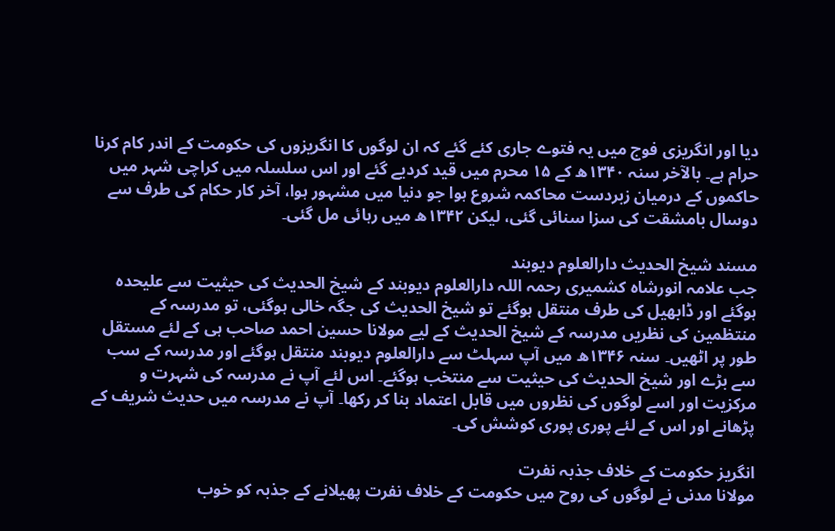دیا اور انگریزی فوج میں یہ فتوے جاری کئے گئے کہ ان لوگوں کا انگریزوں کی حکومت کے اندر کام کرنا حرام ہے۔ بالآخر سنہ ۱۳۴۰ھ کے ۱۵ محرم میں قید کردیے گئے اور اس سلسلہ میں کراچی شہر میں حاکموں کے درمیان زبردست محاکمہ شروع ہوا جو دنیا میں مشہور ہوا، آخر کار حکام کی طرف سے دوسال بامشقت کی سزا سنائی گئی، لیکن ۱۳۴۲ھ میں رہائی مل گئی۔

مسند شیخ الحدیث دارالعلوم دیوبند
جب علامہ انورشاہ کشمیری رحمہ اللہ دارالعلوم دیوبند کے شیخ الحدیث کی حیثیت سے علیحدہ ہوگئے اور ڈابھیل کی طرف منتقل ہوگئے تو شیخ الحدیث کی جگہ خالی ہوگئی، تو مدرسہ کے منتظمین کی نظریں مدرسہ کے شیخ الحدیث کے لیے مولانا حسین احمد صاحب ہی کے لئے مستقل طور پر اٹھیں۔ سنہ ۱۳۴۶ھ میں آپ سہلٹ سے دارالعلوم دیوبند منتقل ہوگئے اور مدرسہ کے سب سے بڑے اور شیخ الحدیث کی حیثیت سے منتخب ہوگئے۔ اس لئے آپ نے مدرسہ کی شہرت و مرکزیت اور اسے لوگوں کی نظروں میں قابل اعتماد بنا کر رکھا۔ آپ نے مدرسہ میں حدیث شریف کے پڑھانے اور اس کے لئے پوری پوری کوشش کی۔

انگریز حکومت کے خلاف جذبہ نفرت
مولانا مدنی نے لوگوں کی روح میں حکومت کے خلاف نفرت پھیلانے کے جذبہ کو خوب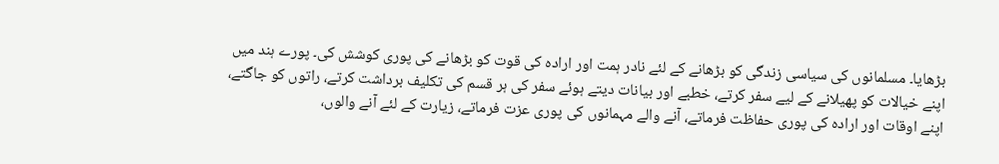بڑھایا۔ مسلمانوں کی سیاسی زندگی کو بڑھانے کے لئے نادر ہمت اور ارادہ کی قوت کو بڑھانے کی پوری کوشش کی۔ پورے ہند میں اپنے خیالات کو پھیلانے کے لیے سفر کرتے، خطبے اور بیانات دیتے ہوئے سفر کی ہر قسم کی تکلیف برداشت کرتے، راتوں کو جاگتے، اپنے اوقات اور ارادہ کی پوری حفاظت فرماتے، آنے والے مہمانوں کی پوری عزت فرماتے، زیارت کے لئے آنے والوں،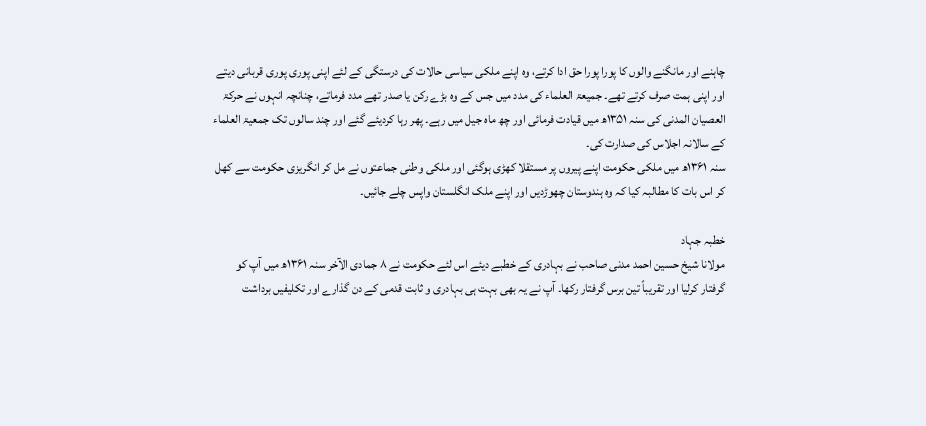چاہنے اور مانگنے والوں کا پورا پورا حق ادا کرتے، وہ اپنے ملکی سیاسی حالات کی درستگی کے لئے اپنی پوری پوری قربانی دیتے اور اپنی ہمت صرف کرتے تھے۔ جمیعۃ العلماء کی مدد میں جس کے وہ بڑے رکن یا صدر تھے مدد فرماتے، چنانچہ انہوں نے حرکۃ العصیان المدنی کی سنہ ۱۳۵۱ھ میں قیادت فرمائی اور چھ ماہ جیل میں رہے۔ پھر رہا کردیئے گئے اور چند سالوں تک جمعیۃ العلماء کے سالانہ اجلاس کی صدارت کی۔
سنہ ۱۳۶۱ھ میں ملکی حکومت اپنے پیروں پر مستقلا کھڑی ہوگئی اور ملکی وطنی جماعتوں نے مل کر انگریزی حکومت سے کھل کر اس بات کا مطالبہ کیا کہ وہ ہندوستان چھوڑدیں اور اپنے ملک انگلستان واپس چلے جائیں۔

خطبہ جہاد
مولانا شیخ حسین احمد مدنی صاحب نے بہادری کے خطبے دیئے اس لئے حکومت نے ۸ جمادی الآخر سنہ ۱۳۶۱ھ میں آپ کو گرفتار کرلیا اور تقریباً تین برس گرفتار رکھا۔ آپ نے یہ بھی بہت ہی بہادری و ثابت قدمی کے دن گذارے اور تکلیفیں برداشت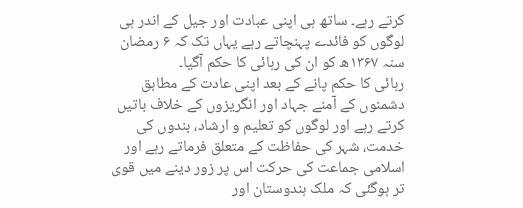کرتے رہے۔ ساتھ ہی اپنی عبادت اور جیل کے اندر ہی لوگوں کو فائدے پہنچاتے رہے یہاں تک کہ ۶ رمضان سنہ ۱۳۶۷ھ کو ان کی رہائی کا حکم آگیا۔
رہائی کا حکم پانے کے بعد اپنی عادت کے مطابق دشمنوں کے آمنے جہاد اور انگریزوں کے خلاف باتیں کرتے رہے اور لوگوں کو تعلیم و ارشاد، بندوں کی خدمت، شہر کی حفاظت کے متعلق فرماتے رہے اور اسلامی جماعت کی حرکت اس پر زور دینے میں قوی تر ہوگئی کہ ملک ہندوستان اور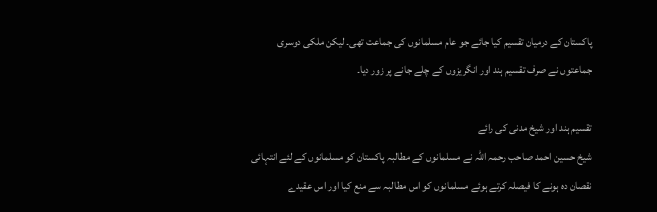پاکستان کے درمیان تقسیم کیا جائے جو عام مسلمانوں کی جماعت تھی۔ لیکن ملکی دوسری جماعتوں نے صرف تقسیم ہند اور انگریزوں کے چلے جانے پر زور دیا۔

تقسیم ہند اور شیخ مدنی کی رائے
شیخ حسین احمد صاحب رحمہ اللہ نے مسلمانوں کے مطالبہ پاکستان کو مسلمانوں کے لئے انتہائی نقصان دہ ہونے کا فیصلہ کرتے ہوئے مسلمانوں کو اس مطالبہ سے منع کیا اور اس عقیدے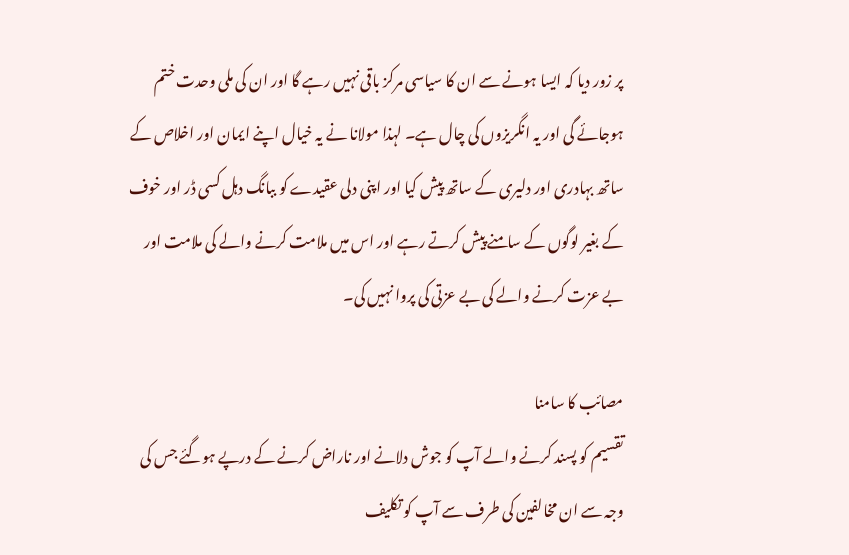پر زور دیا کہ ایسا ہونے سے ان کا سیاسی مرکز باقی نہیں رہے گا اور ان کی ملی وحدت ختم ہوجائے گی اور یہ انگریزوں کی چال ہے۔ لہذا مولانا نے یہ خیال اپنے ایمان اور اخلاص کے ساتھ بہادری اور دلیری کے ساتھ پیش کیا اور اپنی دلی عقیدے کو ببانگ دہل کسی ڈر اور خوف کے بغیر لوگوں کے سامنے پیش کرتے رہے اور اس میں ملامت کرنے والے کی ملامت اور بے عزت کرنے والے کی بے عزتی کی پروا نہیں کی۔

مصائب کا سامنا
تقسیم کو پسند کرنے والے آپ کو جوش دلانے اور ناراض کرنے کے درپے ہوگئے جس کی وجہ سے ان مخالفین کی طرف سے آپ کو تکلیف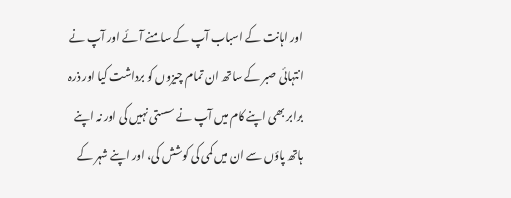اور اہانت کے اسباب آپ کے سامنے آئے اور آپ نے انتہائی صبر کے ساتھ ان تمام چیزوں کو برداشت کیا اور ذرہ برابر بھی اپنے کام میں آپ نے سستی نہیں کی اور نہ اپنے ہاتھ پاؤں سے ان میں کمی کی کوشش کی، اور اپنے شہر کے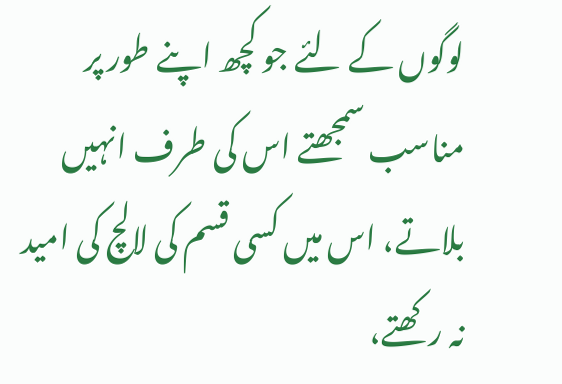لوگوں کے لئے جو کچھ اپنے طور پر مناسب سمجھتے اس کی طرف انہیں بلاتے، اس میں کسی قسم کی لالچ کی امید نہ رکھتے،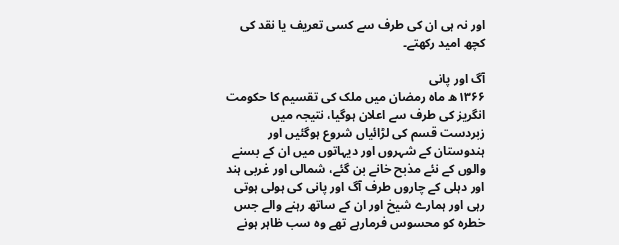اور نہ ہی ان کی طرف سے کسی تعریف یا نقد کی کچھ امید رکھتے۔

آگ اور پانی
۱۳۶۶ھ ماہ رمضان میں ملک کی تقسیم کا حکومت انگریز کی طرف سے اعلان ہوگیا، نتیجہ میں زبردست قسم کی لڑائیاں شروع ہوگئیں اور ہندوستان کے شہروں اور دیہاتوں میں ان کے بسنے والوں کے نئے مذبح خانے بن گئے، شمالی اور غربی ہند اور دہلی کے چاروں طرف آگ اور پانی کی ہولی ہوتی رہی اور ہمارے شیخ اور ان کے ساتھ رہنے والے جس خطرہ کو محسوس فرمارہے تھے وہ سب ظاہر ہونے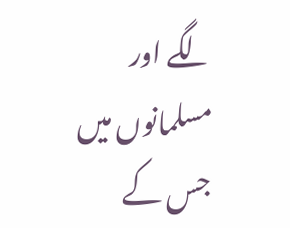لگے اور مسلمانوں میں جس کے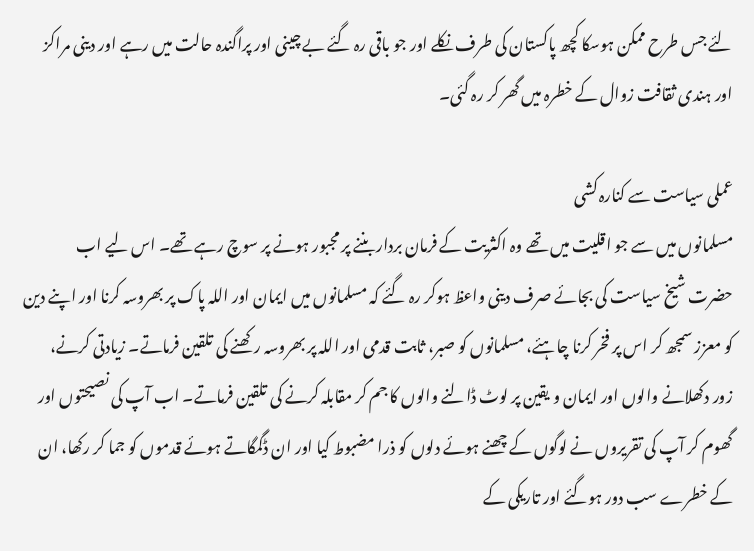لئے جس طرح ممکن ہوسکا کچھ پاکستان کی طرف نکلے اور جو باقی رہ گئے بے چینی اور پراگندہ حالت میں رہے اور دینی مراکز اور ہندی ثقافت زوال کے خطرہ میں گھر کر رہ گئی۔

عملی سیاست سے کنارہ کشی
مسلمانوں میں سے جو اقلیت میں تھے وہ اکثریت کے فرمان بردار بننے پر مجبور ہونے پر سوچ رہے تھے۔ اس لیے اب حضرت شیخ سیاست کی بجائے صرف دینی واعظ ہوکر رہ گئے کہ مسلمانوں میں ایمان اور اللہ پاک پر بھروسہ کرنا اور اپنے دین کو معزز سمجھ کر اس پر فخر کرنا چاہئے، مسلمانوں کو صبر، ثابت قدمی اور اللہ پر بھروسہ رکھنے کی تلقین فرماتے۔ زیادتی کرنے، زور دکھلانے والوں اور ایمان و یقین پر لوٹ ڈالنے والوں کا جم کر مقابلہ کرنے کی تلقین فرماتے۔ اب آپ کی نصیحتوں اور گھوم کر آپ کی تقریروں نے لوگوں کے چھنے ہوئے دلوں کو ذرا مضبوط کیا اور ان ڈگمگاتے ہوئے قدموں کو جما کر رکھا، ان کے خطرے سب دور ہوگئے اور تاریکی کے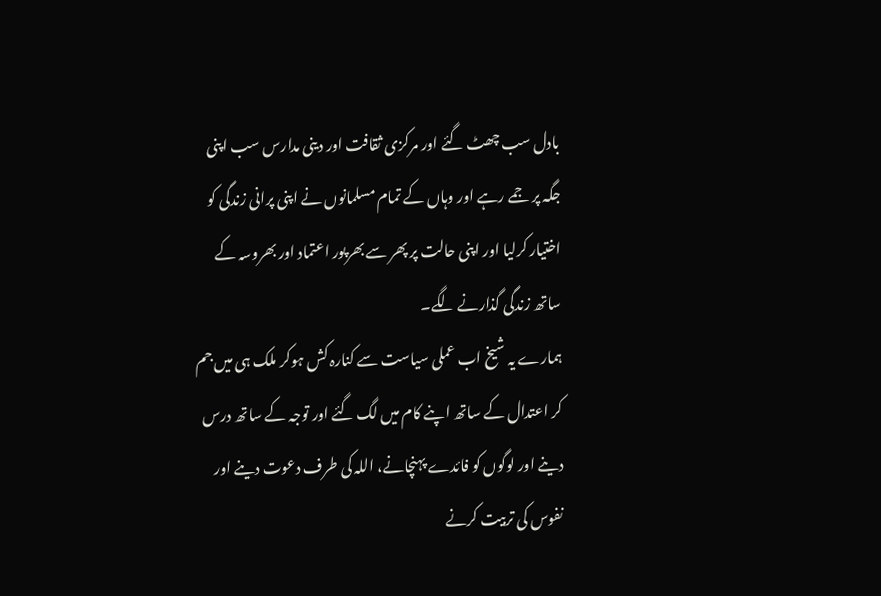بادل سب چھٹ گئے اور مرکزی ثقافت اور دینی مدارس سب اپنی جگہ پر جمے رہے اور وہاں کے تمام مسلمانوں نے اپنی پرانی زندگی کو اختیار کرلیا اور اپنی حالت پر پھر سے بھرپور اعتماد اور بھروسہ کے ساتھ زندگی گذارنے لگے۔
ہمارے یہ شیخ اب عملی سیاست سے کنارہ کش ہوکر ملک ہی میں جم کر اعتدال کے ساتھ اپنے کام میں لگ گئے اور توجہ کے ساتھ درس دینے اور لوگوں کو فائدے پہنچانے، اللہ کی طرف دعوت دینے اور نفوس کی تربیت کرنے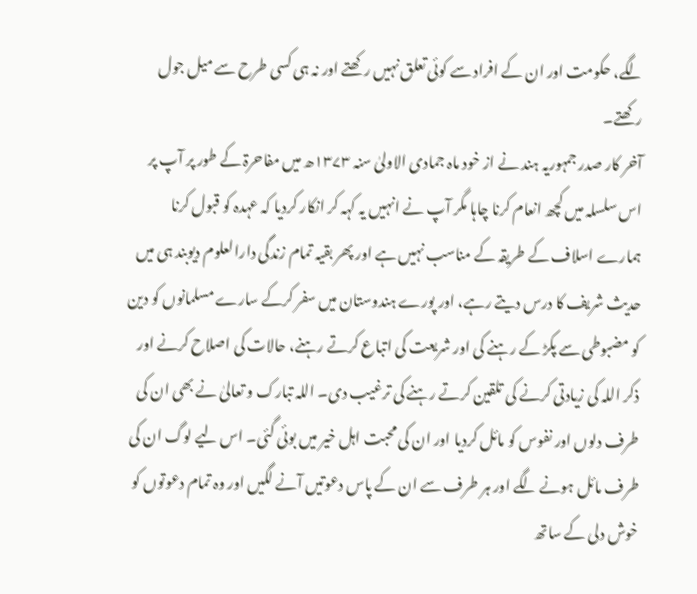لگے، حکومت اور ان کے افراد سے کوئی تعلق نہیں رکھتے اور نہ ہی کسی طرح سے میل جول رکھتے۔
آخر کار صدر جمہوریہ ہند نے از خود ماہ جمادی الاولیٰ سنہ ۱۳۷۳ھ میں مفاحرۃ کے طور پر آپ پر اس سلسلہ میں کچھ انعام کرنا چاہا مگر آپ نے انہیں یہ کہہ کر انکار کردیا کہ عہدہ کو قبول کرنا ہمارے اسلاف کے طریقہ کے مناسب نہیں ہے اور پھر بقیہ تمام زندگی دارالعلوم دیوبند ہی میں حدیث شریف کا درس دیتے رہے، اور پورے ہندوستان میں سفر کرکے سارے مسلمانوں کو دین کو مضبوطی سے پکڑ کے رہنے کی اور شریعت کی اتباع کرتے رہنے، حالات کی اصلاح کرنے اور ذکر اللہ کی زیادتی کرنے کی تلقین کرتے رہنے کی ترغیب دی۔ اللہ تبارک و تعالیٰ نے بھی ان کی طرف دلوں اور نفوس کو مائل کردیا اور ان کی محبت اہل خیر میں بوئی گئی۔ اس لیے لوگ ان کی طرف مائل ہونے لگے اور ہر طرف سے ان کے پاس دعوتیں آنے لگیں اور وہ تمام دعوتوں کو خوش دلی کے ساتھ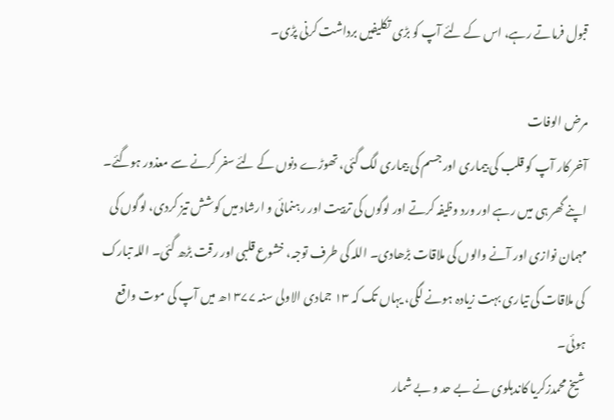قبول فرماتے رہے، اس کے لئے آپ کو بڑی تکلیفیں برداشت کرنی پڑی۔

مرض الوفات
آخر کار آپ کو قلب کی بیماری اور جسم کی بیماری لگ گئی، تھوڑے دنوں کے لئے سفر کرنے سے معذور ہوگئے۔ اپنے گھر ہی میں رہے اور ورد وظیفہ کرتے اور لوگوں کی تربیت اور رہنمائی و ارشاد میں کوشش تیز کردی، لوگوں کی مہمان نوازی اور آنے والوں کی ملاقات بڑھادی۔ اللہ کی طرف توجہ، خشوع قلبی اور رقت بڑھ گئی۔ اللہ تبارک کی ملاقات کی تیاری بہت زیادہ ہونے لگی، یہاں تک کہ ۱۳ جمادی الاولی سنہ ۱۳۷۷ھ میں آپ کی موت واقع ہوئی۔
شیخ محمدزکریا کاندہلوی نے بے حد و بے شمار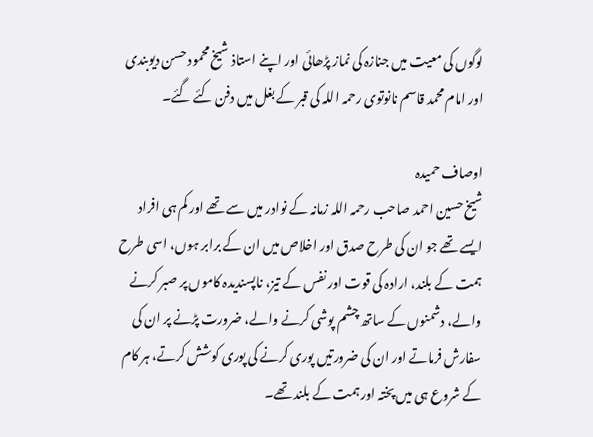لوگوں کی معیت میں جنازہ کی نماز پڑھائی اور اپنے استاذ شیخ محمود حسن دیوبندی اور امام محمد قاسم نانوتوی رحمہ اللہ کی قبر کے بغل میں دفن کئے گئے۔

اوصاف حمیدہ
شیخ حسین احمد صاحب رحمہ اللہ زمانہ کے نوادر میں سے تھے اور کم ہی افراد ایسے تھے جو ان کی طرح صدق اور اخلاص میں ان کے برابر ہوں، اسی طرح ہمت کے بلند، ارادہ کی قوت اور نفس کے تیز، ناپسندیدہ کاموں پر صبر کرنے والے، دشمنوں کے ساتھ چشم پوشی کرنے والے، ضرورت پڑنے پر ان کی سفارش فرماتے اور ان کی ضرورتیں پوری کرنے کی پوری کوشش کرتے، ہر کام کے شروع ہی میں پختہ اور ہمت کے بلند تھے۔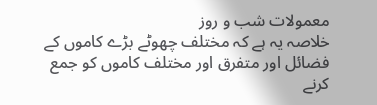معمولات شب و روز
خلاصہ یہ ہے کہ مختلف چھوٹے بڑے کاموں کے فضائل اور متفرق اور مختلف کاموں کو جمع کرنے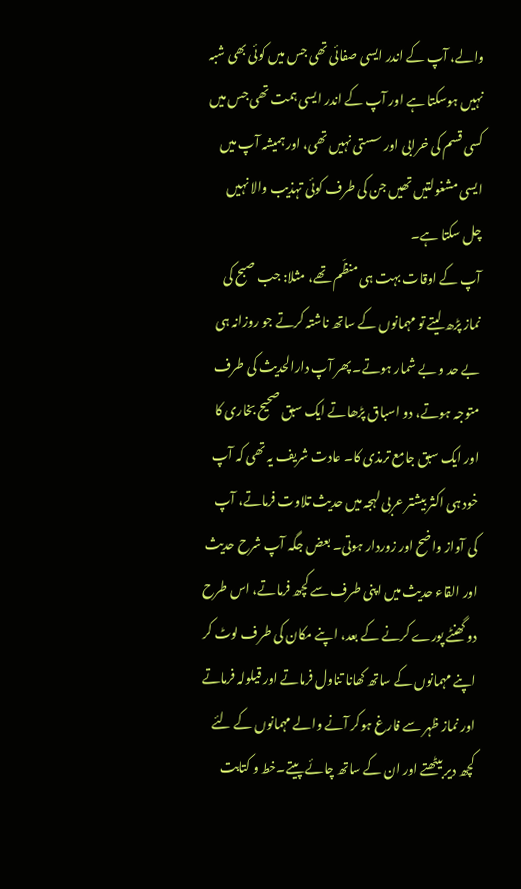والے، آپ کے اندر ایسی صفائی تھی جس میں کوئی بھی شبہ نہیں ہوسکتا ہے اور آپ کے اندر ایسی ہمت تھی جس میں کسی قسم کی خرابی اور سستی نہیں تھی، اور ہمیشہ آپ میں ایسی مشغولتیں تھیں جن کی طرف کوئی تہذیب والا نہیں چل سکتا ہے۔
آپ کے اوقات بہت ہی منظّم تھے، مثلا: جب صبح کی نماز پڑھ لیتے تو مہمانوں کے ساتھ ناشتہ کرتے جو روزانہ ہی بے حد و بے شمار ہوتے۔ پھر آپ دارالحدیث کی طرف متوجہ ہوتے، دو اسباق پڑھاتے ایک سبق صحیح بخاری کا اور ایک سبق جامع ترمذی کا۔ عادت شریف یہ تھی کہ آپ خود ہی اکثر بیشتر عربی لہجہ میں حدیث تلاوت فرماتے، آپ کی آواز واضح اور زوردار ہوتی۔ بعض جگہ آپ شرح حدیث اور القاء حدیث میں اپنی طرف سے کچھ فرماتے، اس طرح دو گھنٹے پورے کرنے کے بعد، اپنے مکان کی طرف لوٹ کر اپنے مہمانوں کے ساتھ کھانا تناول فرماتے اور قیلولہ فرماتے اور نماز ظہر سے فارغ ہوکر آنے والے مہمانوں کے لئے کچھ دیر بیٹھتے اور ان کے ساتھ چائے پیتے۔خط و کتابت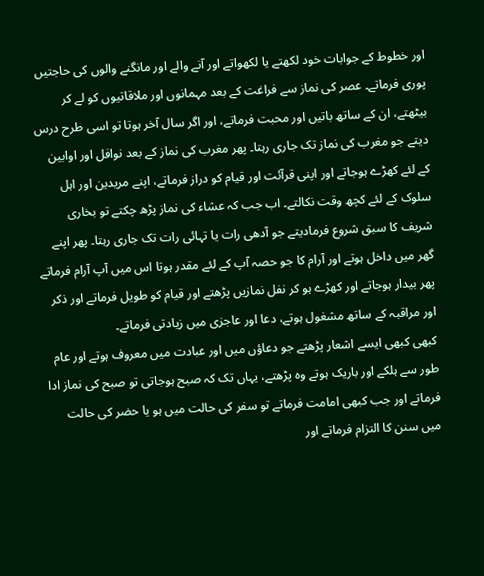اور خطوط کے جوابات خود لکھتے یا لکھواتے اور آنے والے اور مانگنے والوں کی حاجتیں پوری فرماتے۔ عصر کی نماز سے فراغت کے بعد مہمانوں اور ملاقاتیوں کو لے کر بیٹھتے، ان کے ساتھ باتیں اور محبت فرماتے، اور اگر سال آخر ہوتا تو اسی طرح درس دیتے جو مغرب کی نماز تک جاری رہتا۔ پھر مغرب کی نماز کے بعد نوافل اور اوابین کے لئے کھڑے ہوجاتے اور اپنی قرآئت اور قیام کو دراز فرماتے، اپنے مریدین اور اہل سلوک کے لئے کچھ وقت نکالتے۔ اب جب کہ عشاء کی نماز پڑھ چکتے تو بخاری شریف کا سبق شروع فرمادیتے جو آدھی رات یا تہائی رات تک جاری رہتا۔ پھر اپنے گھر میں داخل ہوتے اور آرام کا جو حصہ آپ کے لئے مقدر ہوتا اس میں آپ آرام فرماتے پھر بیدار ہوجاتے اور کھڑے ہو کر نفل نمازیں پڑھتے اور قیام کو طویل فرماتے اور ذکر اور مراقبہ کے ساتھ مشغول ہوتے، دعا اور عاجزی میں زیادتی فرماتے۔
کبھی کبھی ایسے اشعار پڑھتے جو دعاؤں میں اور عبادت میں معروف ہوتے اور عام طور سے ہلکے اور باریک ہوتے وہ پڑھتے، یہاں تک کہ صبح ہوجاتی تو صبح کی نماز ادا فرماتے اور جب کبھی امامت فرماتے تو سفر کی حالت میں ہو یا حضر کی حالت میں سنن کا التزام فرماتے اور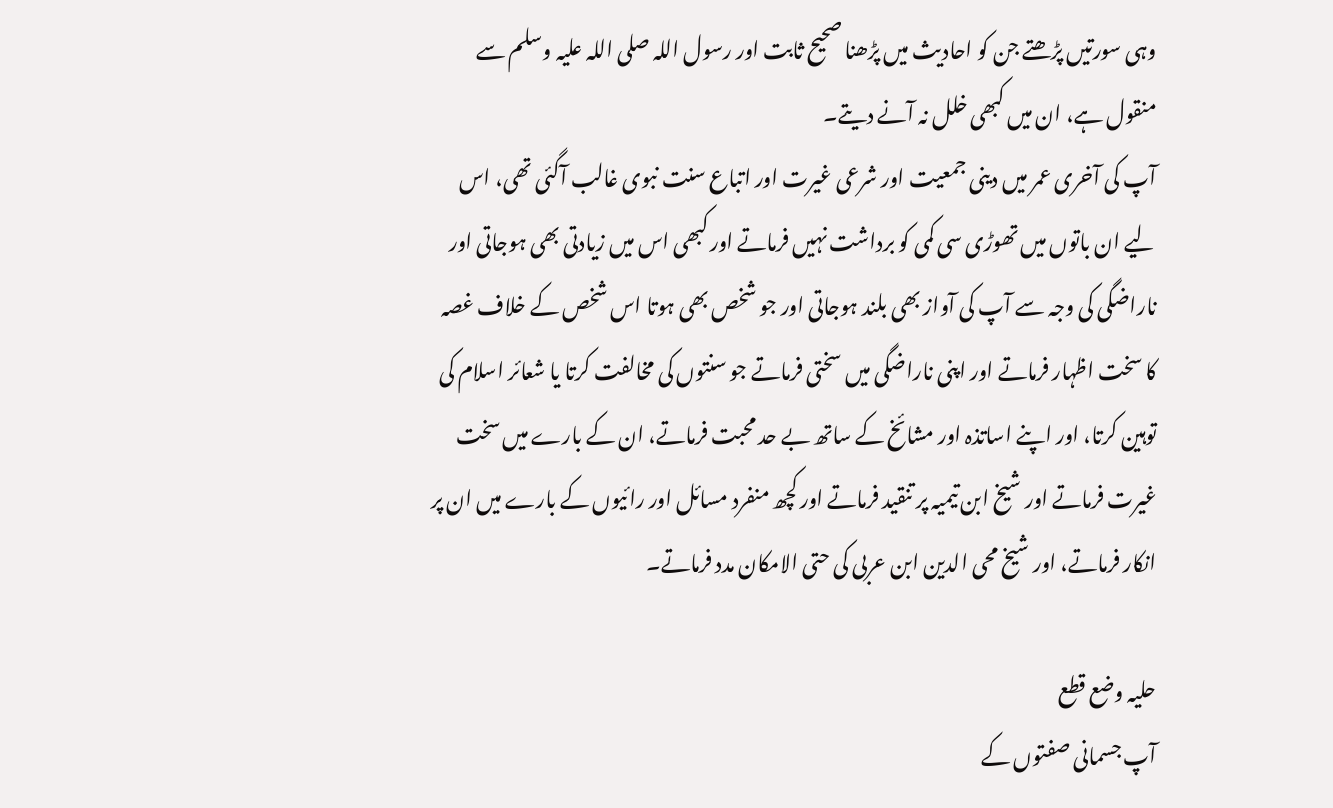وہی سورتیں پڑھتے جن کو احادیث میں پڑھنا صحیح ثابت اور رسول اللہ صلی اللہ علیہ وسلم سے منقول ہے، ان میں کبھی خلل نہ آنے دیتے۔
آپ کی آخری عمر میں دینی جمعیت اور شرعی غیرت اور اتباع سنت نبوی غالب آگئی تھی، اس لیے ان باتوں میں تھوڑی سی کمی کو برداشت نہیں فرماتے اور کبھی اس میں زیادتی بھی ہوجاتی اور ناراضگی کی وجہ سے آپ کی آواز بھی بلند ہوجاتی اور جو شخص بھی ہوتا اس شخص کے خلاف غصہ کا سخت اظہار فرماتے اور اپنی ناراضگی میں سختی فرماتے جو سنتوں کی مخالفت کرتا یا شعائر اسلام کی توہین کرتا، اور اپنے اساتذہ اور مشائخ کے ساتھ بے حد محبت فرماتے، ان کے بارے میں سخت غیرت فرماتے اور شیخ ابن تیمیہ پر تنقید فرماتے اور کچھ منفرد مسائل اور رائیوں کے بارے میں ان پر انکار فرماتے، اور شیخ محی الدین ابن عربی کی حتی الامکان مدد فرماتے۔

حلیہ وضع قطع
آپ جسمانی صفتوں کے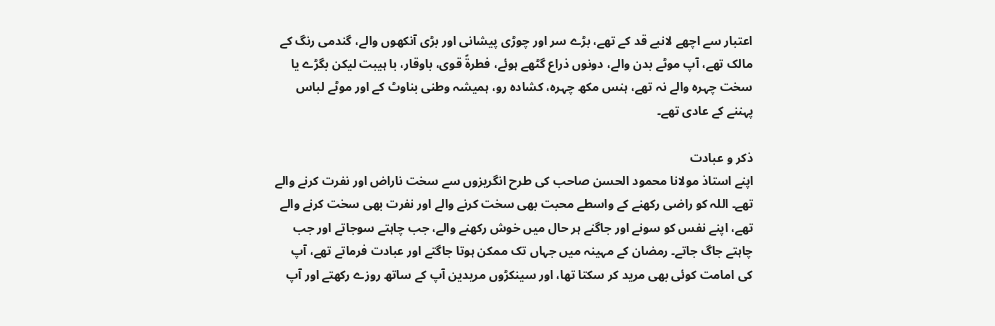اعتبار سے اچھے لانبے قد کے تھے، بڑے سر اور چوڑی پیشانی اور بڑی آنکھوں والے، گندمی رنگ کے مالک تھے، آپ موٹے بدن والے، دونوں ذراع گٹھے ہوئے، فطرۃً قوی، باوقار، با ہیبت لیکن بگڑے یا سخت چہرہ والے نہ تھے، ہنس مکھ چہرہ، کشادہ رو، ہمیشہ وطنی بناوٹ کے اور موٹے لباس پہننے کے عادی تھے۔

ذکر و عبادت
اپنے استاذ مولانا محمود الحسن صاحب کی طرح انگریزوں سے سخت ناراض اور نفرت کرنے والے تھے۔ اللہ کو راضی رکھنے کے واسطے محبت بھی سخت کرنے والے اور نفرت بھی سخت کرنے والے تھے، اپنے نفس کو سونے اور جاگنے ہر حال میں خوش رکھنے والے، جب چاہتے سوجاتے اور جب چاہتے جاگ جاتے۔ رمضان کے مہینہ میں جہاں تک ممکن ہوتا جاگتے اور عبادت فرماتے تھے، آپ کی امامت کوئی بھی مرید کر سکتا تھا، اور سینکڑوں مریدین آپ کے ساتھ روزے رکھتے اور آپ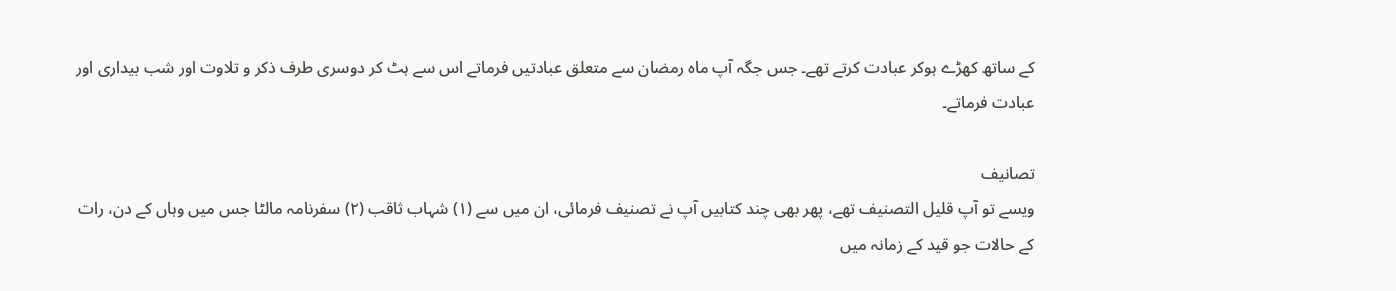کے ساتھ کھڑے ہوکر عبادت کرتے تھے۔ جس جگہ آپ ماہ رمضان سے متعلق عبادتیں فرماتے اس سے ہٹ کر دوسری طرف ذکر و تلاوت اور شب بیداری اور عبادت فرماتے۔

تصانیف
ویسے تو آپ قلیل التصنیف تھے، پھر بھی چند کتابیں آپ نے تصنیف فرمائی، ان میں سے (۱) شہاب ثاقب (۲) سفرنامہ مالٹا جس میں وہاں کے دن، رات کے حالات جو قید کے زمانہ میں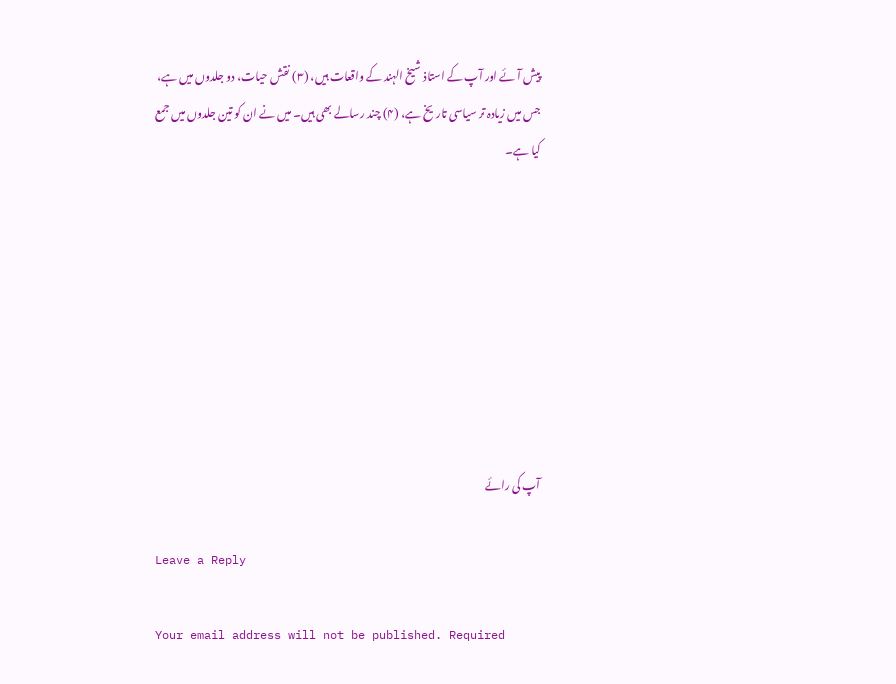پیش آئے اور آپ کے استاذ شیخ الہند کے واقعات ہیں، (۳) نقش حیات، دو جلدوں میں ہے، جس میں زیادہ تر سیاسی تاریخ ہے، (۴) چند رسالے بھی ہیں۔ میں نے ان کو تین جلدوں میں جمع کیا ہے۔








آپ کی رائے

Leave a Reply

Your email address will not be published. Required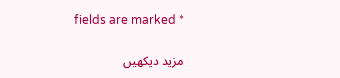fields are marked *

مزید دیکهیں